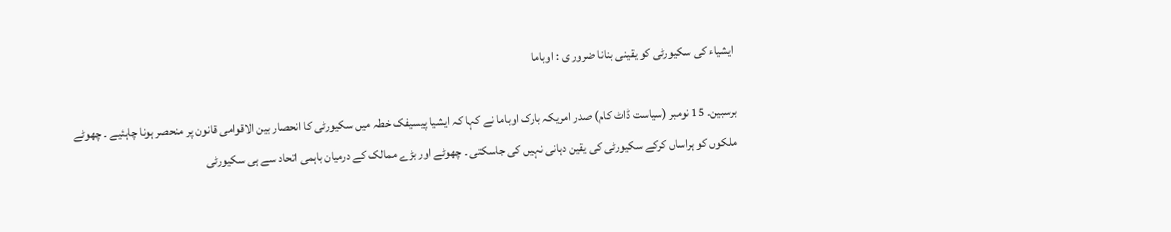ایشیاء کی سکیورٹی کو یقینی بنانا ضرور ی : اوباما

برسبین۔ 15 نومبر (سیاست ڈاٹ کام) صدر امریکہ بارک اوباما نے کہا کہ ایشیا پیسیفک خطہ میں سکیورٹی کا انحصار بین الاقوامی قانون پر منحصر ہونا چاہئیے ۔ چھوٹے ملکوں کو ہراساں کرکے سکیورٹی کی یقین دہانی نہیں کی جاسکتی ۔ چھوٹے اور بڑے ممالک کے درمیان باہمی اتحاد سے ہی سکیورٹی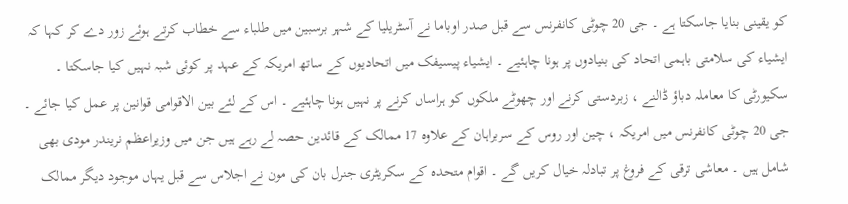کو یقینی بنایا جاسکتا ہے ۔ جی 20 چوٹی کانفرنس سے قبل صدر اوباما نے آسٹریلیا کے شہر برسبین میں طلباء سے خطاب کرتے ہوئے زور دے کر کہا کہ ایشیاء کی سلامتی باہمی اتحاد کی بنیادوں پر ہونا چاہئیے ۔ ایشیاء پیسیفک میں اتحادیوں کے ساتھ امریکہ کے عہد پر کوئی شبہ نہیں کیا جاسکتا ۔ سکیورٹی کا معاملہ دباؤ ڈالنے ، زبردستی کرنے اور چھوٹے ملکوں کو ہراساں کرنے پر نہیں ہونا چاہئیے ۔ اس کے لئے بین الاقوامی قوانین پر عمل کیا جائے ۔ جی 20 چوٹی کانفرنس میں امریکہ ، چین اور روس کے سربراہان کے علاوہ 17 ممالک کے قائدین حصہ لے رہے ہیں جن میں وزیراعظم نریندر مودی بھی شامل ہیں ۔ معاشی ترقی کے فروغ پر تبادلہ خیال کریں گے ۔ اقوام متحدہ کے سکریٹری جنرل بان کی مون نے اجلاس سے قبل یہاں موجود دیگر ممالک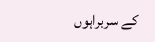کے سربراہوں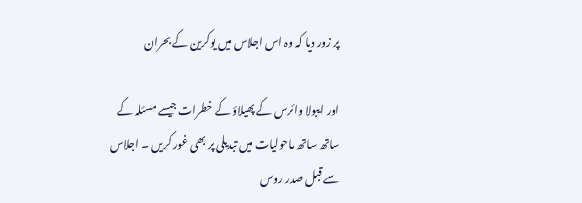پر زور دیا کہ وہ اس اجلاس میں یوکرین کے بحران

اور ایبولا وائرس کے پھیلاؤ کے خطرات جیسے مسئلہ کے ساتھ ساتھ ماحولیات میں تبدیلی پر بھی غور کریں ۔ اجلاس سے قبل صدر روس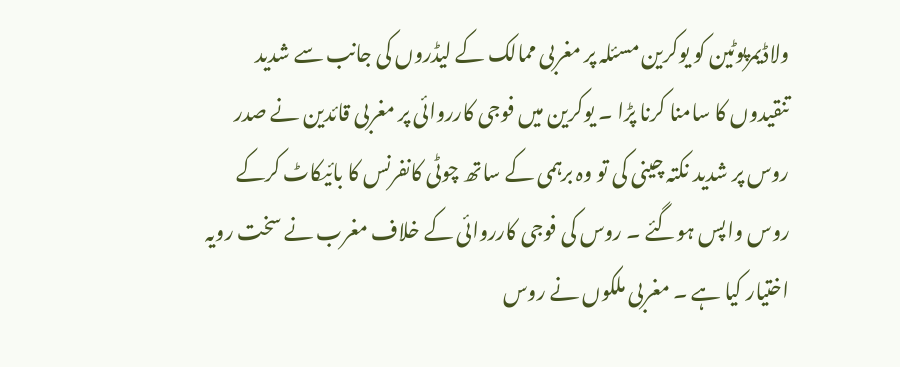ولاڈیمرپوٹین کو یوکرین مسئلہ پر مغربی ممالک کے لیڈروں کی جانب سے شدید تنقیدوں کا سامنا کرنا پڑا ۔ یوکرین میں فوجی کارروائی پر مغربی قائدین نے صدر روس پر شدید نکتہ چینی کی تو وہ برہمی کے ساتھ چوٹی کانفرنس کا بائیکاٹ کرکے روس واپس ہوگئے ۔ روس کی فوجی کارروائی کے خلاف مغرب نے سخت رویہ اختیار کیا ہے ۔ مغربی ملکوں نے روس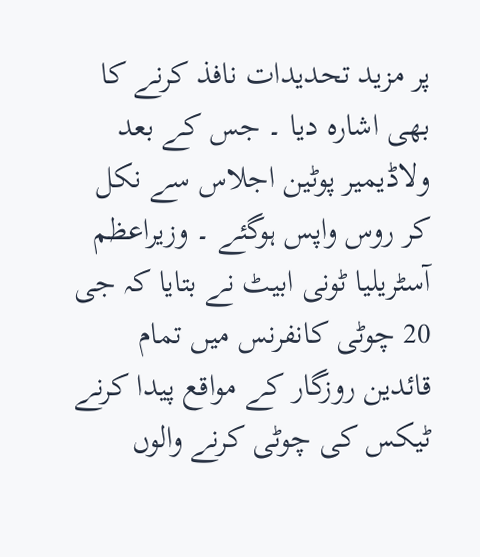پر مزید تحدیدات نافذ کرنے کا بھی اشارہ دیا ۔ جس کے بعد ولاڈیمیر پوٹین اجلاس سے نکل کر روس واپس ہوگئے ۔ وزیراعظم آسٹریلیا ٹونی ابیٹ نے بتایا کہ جی 20 چوٹی کانفرنس میں تمام قائدین روزگار کے مواقع پیدا کرنے ٹیکس کی چوٹی کرنے والوں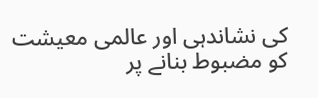کی نشاندہی اور عالمی معیشت کو مضبوط بنانے پر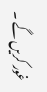غور کریں گے ۔